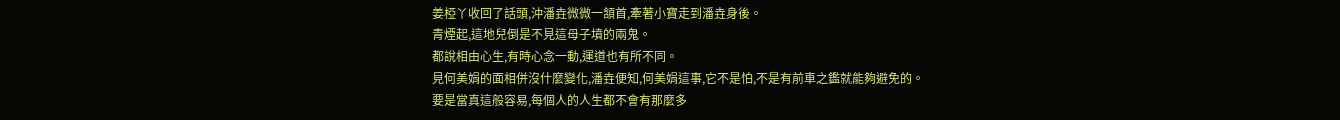姜椏丫收回了話頭,沖潘垚微微一頷首,牽著小寶走到潘垚身後。
青煙起,這地兒倒是不見這母子墳的兩鬼。
都說相由心生,有時心念一動,運道也有所不同。
見何美娟的面相併沒什麼變化,潘垚便知,何美娟這事,它不是怕,不是有前車之鑑就能夠避免的。
要是當真這般容易,每個人的人生都不會有那麼多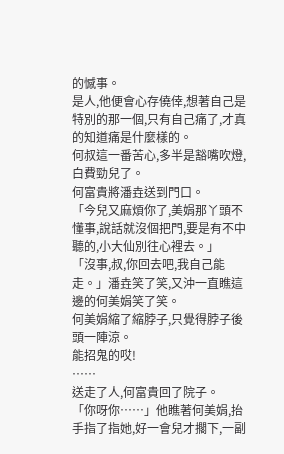的憾事。
是人,他便會心存僥倖,想著自己是特別的那一個,只有自己痛了,才真的知道痛是什麼樣的。
何叔這一番苦心,多半是豁嘴吹燈,白費勁兒了。
何富貴將潘垚送到門口。
「今兒又麻煩你了,美娟那丫頭不懂事,說話就沒個把門,要是有不中聽的,小大仙別往心裡去。」
「沒事,叔,你回去吧,我自己能走。」潘垚笑了笑,又沖一直瞧這邊的何美娟笑了笑。
何美娟縮了縮脖子,只覺得脖子後頭一陣涼。
能招鬼的哎!
……
送走了人,何富貴回了院子。
「你呀你……」他瞧著何美娟,抬手指了指她,好一會兒才擱下,一副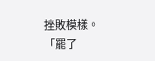挫敗模樣。
「罷了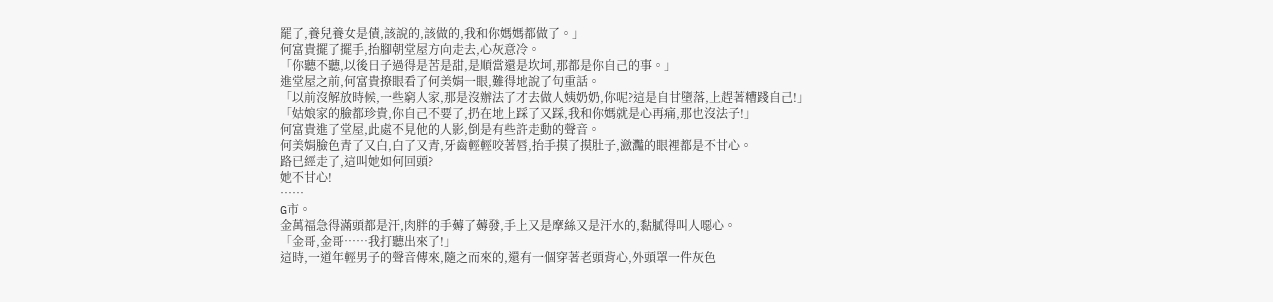罷了,養兒養女是債,該說的,該做的,我和你媽媽都做了。」
何富貴擺了擺手,抬腳朝堂屋方向走去,心灰意冷。
「你聽不聽,以後日子過得是苦是甜,是順當還是坎坷,那都是你自己的事。」
進堂屋之前,何富貴撩眼看了何美娟一眼,難得地說了句重話。
「以前沒解放時候,一些窮人家,那是沒辦法了才去做人姨奶奶,你呢?這是自甘墮落,上趕著糟踐自己!」
「姑娘家的臉都珍貴,你自己不要了,扔在地上踩了又踩,我和你媽就是心再痛,那也沒法子!」
何富貴進了堂屋,此處不見他的人影,倒是有些許走動的聲音。
何美娟臉色青了又白,白了又青,牙齒輕輕咬著唇,抬手摸了摸肚子,瀲灩的眼裡都是不甘心。
路已經走了,這叫她如何回頭?
她不甘心!
……
G市。
金萬福急得滿頭都是汗,肉胖的手薅了薅發,手上又是摩絲又是汗水的,黏膩得叫人噁心。
「金哥,金哥……我打聽出來了!」
這時,一道年輕男子的聲音傳來,隨之而來的,還有一個穿著老頭背心,外頭罩一件灰色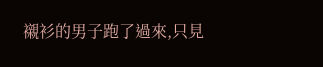襯衫的男子跑了過來,只見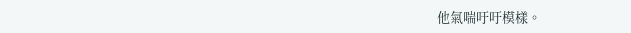他氣喘吁吁模樣。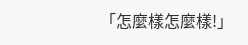「怎麼樣怎麼樣!」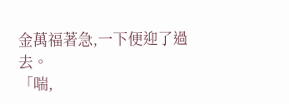金萬福著急,一下便迎了過去。
「喘,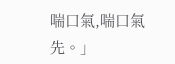喘口氣,喘口氣先。」